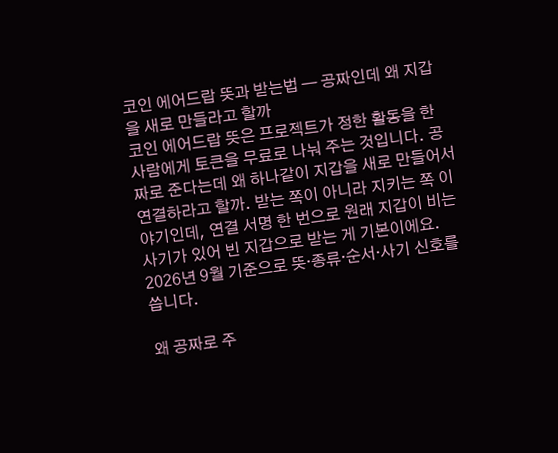코인 에어드랍 뜻과 받는법 — 공짜인데 왜 지갑을 새로 만들라고 할까
코인 에어드랍 뜻은 프로젝트가 정한 활동을 한 사람에게 토큰을 무료로 나눠 주는 것입니다. 공짜로 준다는데 왜 하나같이 지갑을 새로 만들어서 연결하라고 할까. 받는 쪽이 아니라 지키는 쪽 이야기인데, 연결 서명 한 번으로 원래 지갑이 비는 사기가 있어 빈 지갑으로 받는 게 기본이에요. 2026년 9월 기준으로 뜻·종류·순서·사기 신호를 씁니다.

왜 공짜로 주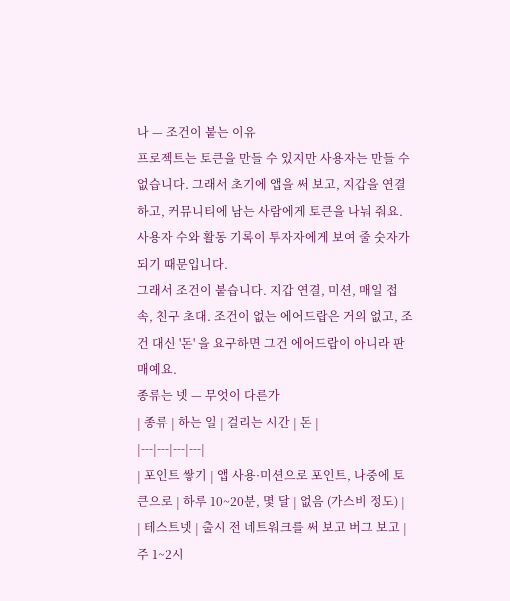나 — 조건이 붙는 이유
프로젝트는 토큰을 만들 수 있지만 사용자는 만들 수 없습니다. 그래서 초기에 앱을 써 보고, 지갑을 연결하고, 커뮤니티에 남는 사람에게 토큰을 나눠 줘요. 사용자 수와 활동 기록이 투자자에게 보여 줄 숫자가 되기 때문입니다.
그래서 조건이 붙습니다. 지갑 연결, 미션, 매일 접속, 친구 초대. 조건이 없는 에어드랍은 거의 없고, 조건 대신 '돈' 을 요구하면 그건 에어드랍이 아니라 판매예요.
종류는 넷 — 무엇이 다른가
| 종류 | 하는 일 | 걸리는 시간 | 돈 |
|---|---|---|---|
| 포인트 쌓기 | 앱 사용·미션으로 포인트, 나중에 토큰으로 | 하루 10~20분, 몇 달 | 없음 (가스비 정도) |
| 테스트넷 | 출시 전 네트워크를 써 보고 버그 보고 | 주 1~2시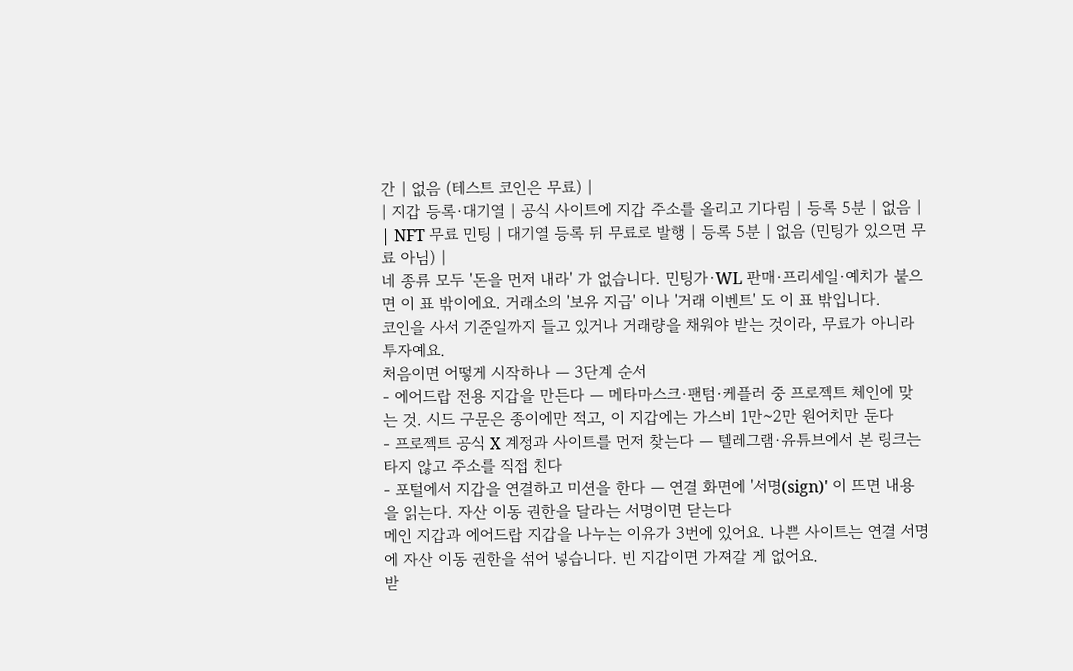간 | 없음 (테스트 코인은 무료) |
| 지갑 등록·대기열 | 공식 사이트에 지갑 주소를 올리고 기다림 | 등록 5분 | 없음 |
| NFT 무료 민팅 | 대기열 등록 뒤 무료로 발행 | 등록 5분 | 없음 (민팅가 있으면 무료 아님) |
네 종류 모두 '돈을 먼저 내라' 가 없습니다. 민팅가·WL 판매·프리세일·예치가 붙으면 이 표 밖이에요. 거래소의 '보유 지급' 이나 '거래 이벤트' 도 이 표 밖입니다.
코인을 사서 기준일까지 들고 있거나 거래량을 채워야 받는 것이라, 무료가 아니라 투자예요.
처음이면 어떻게 시작하나 — 3단계 순서
- 에어드랍 전용 지갑을 만든다 — 메타마스크·팬텀·케플러 중 프로젝트 체인에 맞는 것. 시드 구문은 종이에만 적고, 이 지갑에는 가스비 1만~2만 원어치만 둔다
- 프로젝트 공식 X 계정과 사이트를 먼저 찾는다 — 텔레그램·유튜브에서 본 링크는 타지 않고 주소를 직접 친다
- 포털에서 지갑을 연결하고 미션을 한다 — 연결 화면에 '서명(sign)' 이 뜨면 내용을 읽는다. 자산 이동 권한을 달라는 서명이면 닫는다
메인 지갑과 에어드랍 지갑을 나누는 이유가 3번에 있어요. 나쁜 사이트는 연결 서명에 자산 이동 권한을 섞어 넣습니다. 빈 지갑이면 가져갈 게 없어요.
받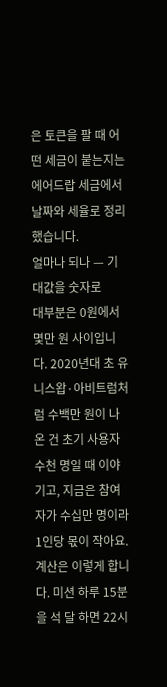은 토큰을 팔 때 어떤 세금이 붙는지는 에어드랍 세금에서 날짜와 세율로 정리했습니다.
얼마나 되나 — 기대값을 숫자로
대부분은 0원에서 몇만 원 사이입니다. 2020년대 초 유니스왑·아비트럼처럼 수백만 원이 나온 건 초기 사용자 수천 명일 때 이야기고, 지금은 참여자가 수십만 명이라 1인당 몫이 작아요.
계산은 이렇게 합니다. 미션 하루 15분을 석 달 하면 22시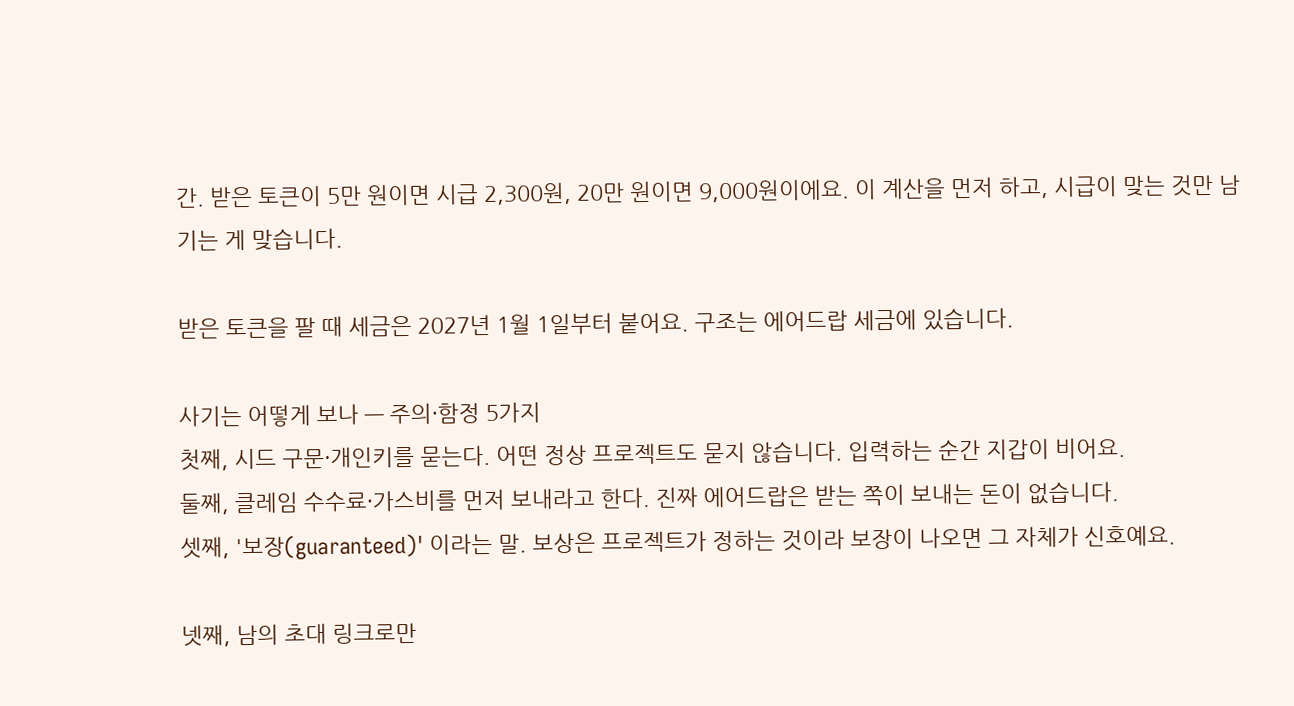간. 받은 토큰이 5만 원이면 시급 2,300원, 20만 원이면 9,000원이에요. 이 계산을 먼저 하고, 시급이 맞는 것만 남기는 게 맞습니다.

받은 토큰을 팔 때 세금은 2027년 1월 1일부터 붙어요. 구조는 에어드랍 세금에 있습니다.

사기는 어떻게 보나 — 주의·함정 5가지
첫째, 시드 구문·개인키를 묻는다. 어떤 정상 프로젝트도 묻지 않습니다. 입력하는 순간 지갑이 비어요.
둘째, 클레임 수수료·가스비를 먼저 보내라고 한다. 진짜 에어드랍은 받는 쪽이 보내는 돈이 없습니다.
셋째, '보장(guaranteed)' 이라는 말. 보상은 프로젝트가 정하는 것이라 보장이 나오면 그 자체가 신호예요.

넷째, 남의 초대 링크로만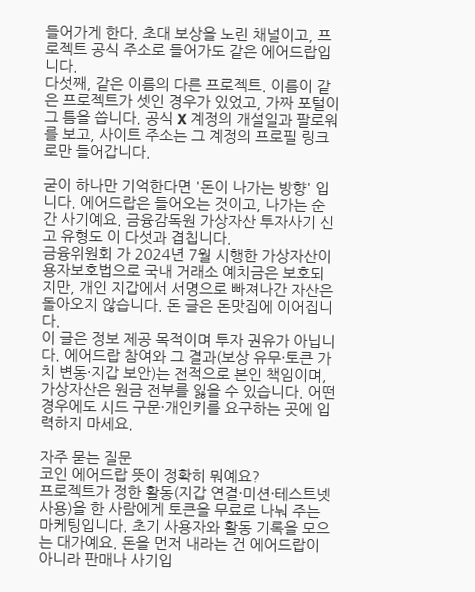들어가게 한다. 초대 보상을 노린 채널이고, 프로젝트 공식 주소로 들어가도 같은 에어드랍입니다.
다섯째, 같은 이름의 다른 프로젝트. 이름이 같은 프로젝트가 셋인 경우가 있었고, 가짜 포털이 그 틈을 씁니다. 공식 X 계정의 개설일과 팔로워를 보고, 사이트 주소는 그 계정의 프로필 링크로만 들어갑니다.

굳이 하나만 기억한다면 '돈이 나가는 방향' 입니다. 에어드랍은 들어오는 것이고, 나가는 순간 사기예요. 금융감독원 가상자산 투자사기 신고 유형도 이 다섯과 겹칩니다.
금융위원회 가 2024년 7월 시행한 가상자산이용자보호법으로 국내 거래소 예치금은 보호되지만, 개인 지갑에서 서명으로 빠져나간 자산은 돌아오지 않습니다. 돈 글은 돈맛집에 이어집니다.
이 글은 정보 제공 목적이며 투자 권유가 아닙니다. 에어드랍 참여와 그 결과(보상 유무·토큰 가치 변동·지갑 보안)는 전적으로 본인 책임이며, 가상자산은 원금 전부를 잃을 수 있습니다. 어떤 경우에도 시드 구문·개인키를 요구하는 곳에 입력하지 마세요.

자주 묻는 질문
코인 에어드랍 뜻이 정확히 뭐예요?
프로젝트가 정한 활동(지갑 연결·미션·테스트넷 사용)을 한 사람에게 토큰을 무료로 나눠 주는 마케팅입니다. 초기 사용자와 활동 기록을 모으는 대가예요. 돈을 먼저 내라는 건 에어드랍이 아니라 판매나 사기입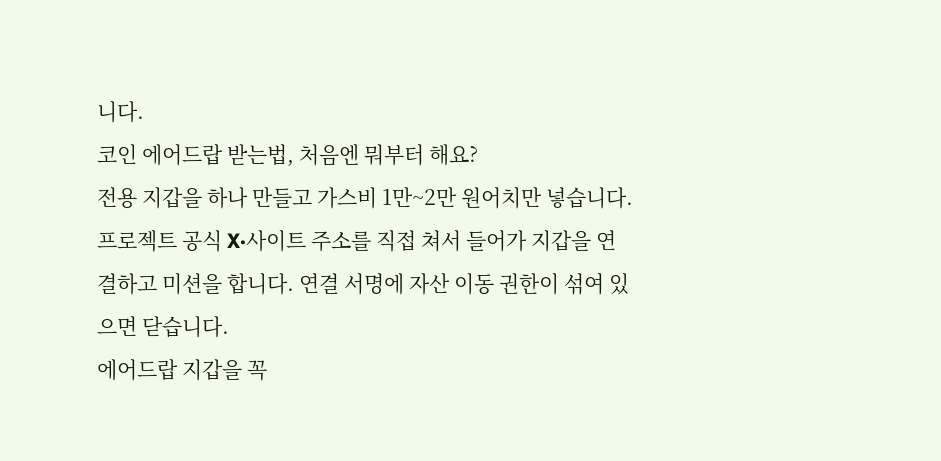니다.
코인 에어드랍 받는법, 처음엔 뭐부터 해요?
전용 지갑을 하나 만들고 가스비 1만~2만 원어치만 넣습니다. 프로젝트 공식 X·사이트 주소를 직접 쳐서 들어가 지갑을 연결하고 미션을 합니다. 연결 서명에 자산 이동 권한이 섞여 있으면 닫습니다.
에어드랍 지갑을 꼭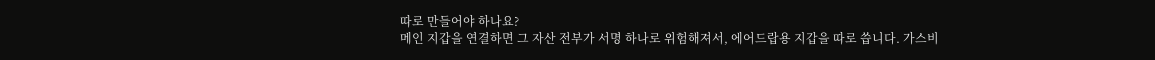따로 만들어야 하나요?
메인 지갑을 연결하면 그 자산 전부가 서명 하나로 위험해져서, 에어드랍용 지갑을 따로 씁니다. 가스비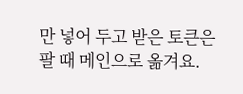만 넣어 두고 받은 토큰은 팔 때 메인으로 옮겨요.